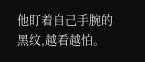他盯着自己手腕的黑纹,越看越怕。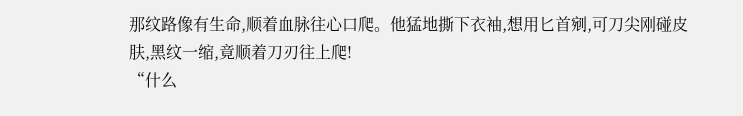那纹路像有生命,顺着血脉往心口爬。他猛地撕下衣袖,想用匕首剜,可刀尖刚碰皮肤,黑纹一缩,竟顺着刀刃往上爬!
“什么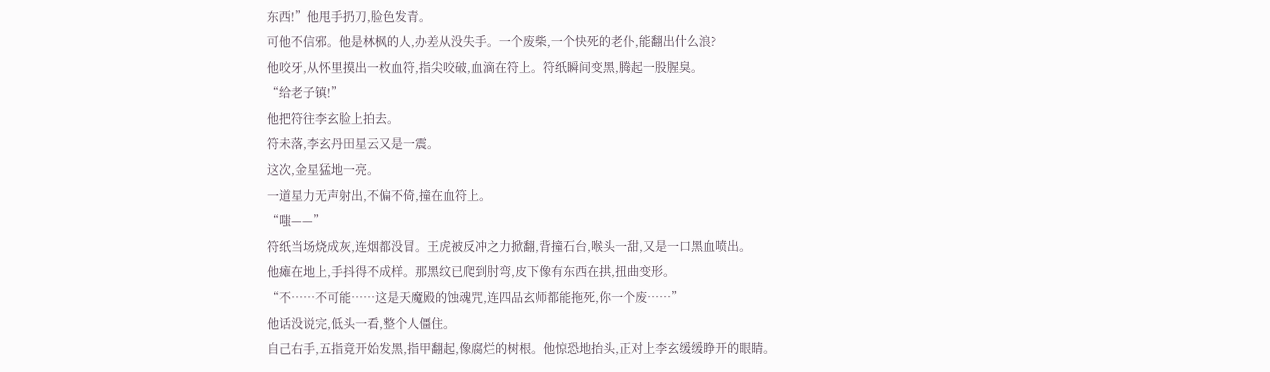东西!”他甩手扔刀,脸色发青。
可他不信邪。他是林枫的人,办差从没失手。一个废柴,一个快死的老仆,能翻出什么浪?
他咬牙,从怀里摸出一枚血符,指尖咬破,血滴在符上。符纸瞬间变黑,腾起一股腥臭。
“给老子镇!”
他把符往李玄脸上拍去。
符未落,李玄丹田星云又是一震。
这次,金星猛地一亮。
一道星力无声射出,不偏不倚,撞在血符上。
“嗤——”
符纸当场烧成灰,连烟都没冒。王虎被反冲之力掀翻,背撞石台,喉头一甜,又是一口黑血喷出。
他瘫在地上,手抖得不成样。那黑纹已爬到肘弯,皮下像有东西在拱,扭曲变形。
“不……不可能……这是天魔殿的蚀魂咒,连四品玄师都能拖死,你一个废……”
他话没说完,低头一看,整个人僵住。
自己右手,五指竟开始发黑,指甲翻起,像腐烂的树根。他惊恐地抬头,正对上李玄缓缓睁开的眼睛。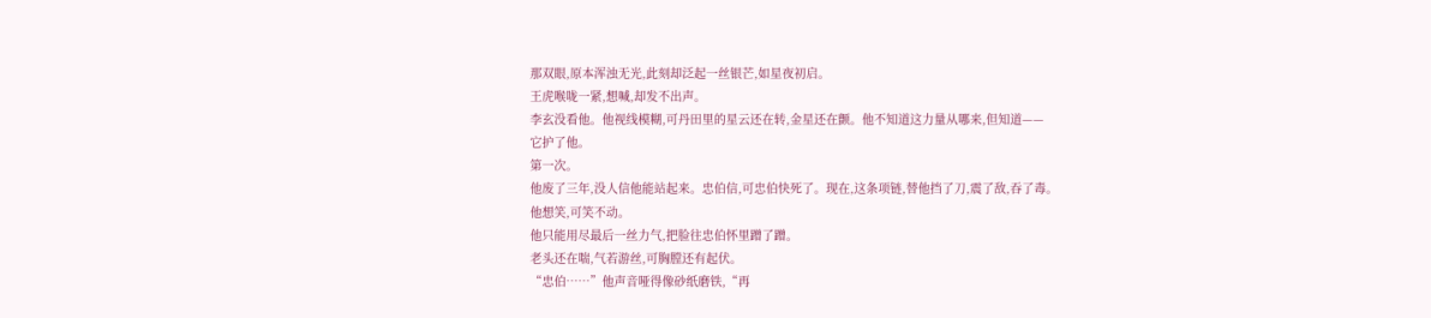那双眼,原本浑浊无光,此刻却泛起一丝银芒,如星夜初启。
王虎喉咙一紧,想喊,却发不出声。
李玄没看他。他视线模糊,可丹田里的星云还在转,金星还在颤。他不知道这力量从哪来,但知道——
它护了他。
第一次。
他废了三年,没人信他能站起来。忠伯信,可忠伯快死了。现在,这条项链,替他挡了刀,震了敌,吞了毒。
他想笑,可笑不动。
他只能用尽最后一丝力气,把脸往忠伯怀里蹭了蹭。
老头还在喘,气若游丝,可胸膛还有起伏。
“忠伯……”他声音哑得像砂纸磨铁,“再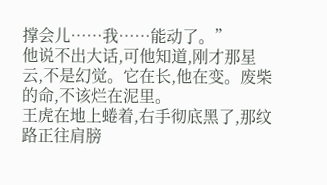撑会儿……我……能动了。”
他说不出大话,可他知道,刚才那星云,不是幻觉。它在长,他在变。废柴的命,不该烂在泥里。
王虎在地上蜷着,右手彻底黑了,那纹路正往肩膀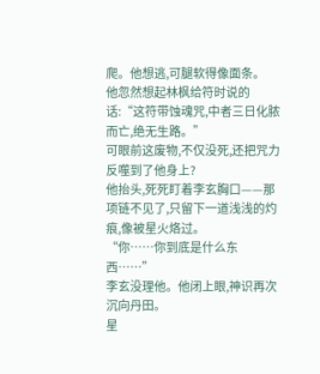爬。他想逃,可腿软得像面条。
他忽然想起林枫给符时说的话:“这符带蚀魂咒,中者三日化脓而亡,绝无生路。”
可眼前这废物,不仅没死,还把咒力反噬到了他身上?
他抬头,死死盯着李玄胸口——那项链不见了,只留下一道浅浅的灼痕,像被星火烙过。
“你……你到底是什么东西……”
李玄没理他。他闭上眼,神识再次沉向丹田。
星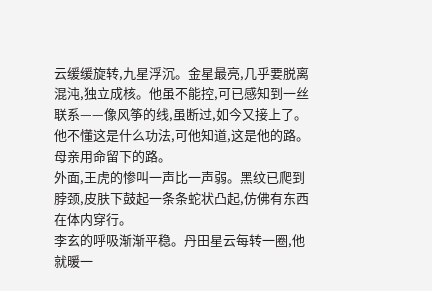云缓缓旋转,九星浮沉。金星最亮,几乎要脱离混沌,独立成核。他虽不能控,可已感知到一丝联系——像风筝的线,虽断过,如今又接上了。
他不懂这是什么功法,可他知道,这是他的路。
母亲用命留下的路。
外面,王虎的惨叫一声比一声弱。黑纹已爬到脖颈,皮肤下鼓起一条条蛇状凸起,仿佛有东西在体内穿行。
李玄的呼吸渐渐平稳。丹田星云每转一圈,他就暖一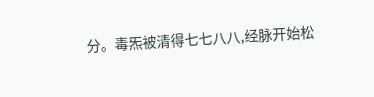分。毒炁被清得七七八八,经脉开始松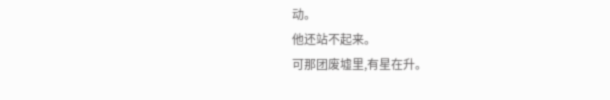动。
他还站不起来。
可那团废墟里,有星在升。